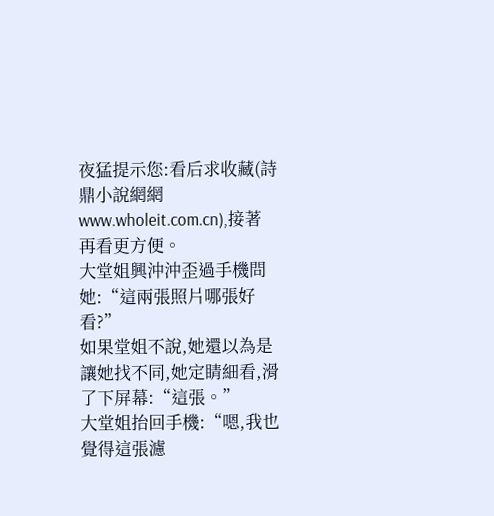夜猛提示您:看后求收藏(詩鼎小說網網www.wholeit.com.cn),接著再看更方便。
大堂姐興沖沖歪過手機問她:“這兩張照片哪張好看?”
如果堂姐不說,她還以為是讓她找不同,她定睛細看,滑了下屏幕:“這張。”
大堂姐抬回手機:“嗯,我也覺得這張濾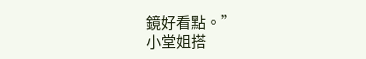鏡好看點。”
小堂姐搭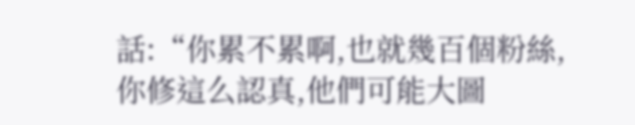話:“你累不累啊,也就幾百個粉絲,你修這么認真,他們可能大圖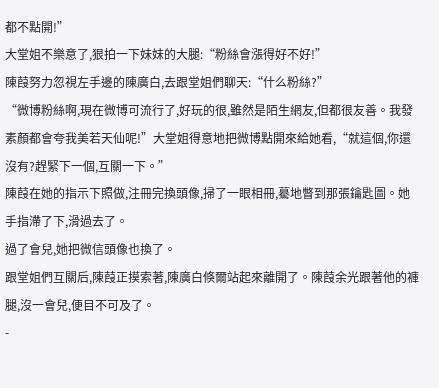都不點開!”
大堂姐不樂意了,狠拍一下妹妹的大腿:“粉絲會漲得好不好!”
陳葭努力忽視左手邊的陳廣白,去跟堂姐們聊天:“什么粉絲?”
“微博粉絲啊,現在微博可流行了,好玩的很,雖然是陌生網友,但都很友善。我發素顏都會夸我美若天仙呢!”大堂姐得意地把微博點開來給她看,“就這個,你還沒有?趕緊下一個,互關一下。”
陳葭在她的指示下照做,注冊完換頭像,掃了一眼相冊,驀地瞥到那張鑰匙圖。她手指滯了下,滑過去了。
過了會兒,她把微信頭像也換了。
跟堂姐們互關后,陳葭正摸索著,陳廣白倏爾站起來離開了。陳葭余光跟著他的褲腿,沒一會兒,便目不可及了。
-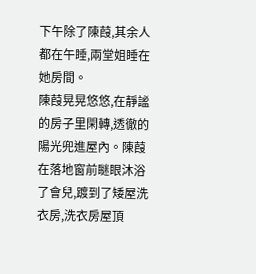下午除了陳葭,其余人都在午睡,兩堂姐睡在她房間。
陳葭晃晃悠悠,在靜謐的房子里閑轉,透徹的陽光兜進屋內。陳葭在落地窗前瞇眼沐浴了會兒,踱到了矮屋洗衣房,洗衣房屋頂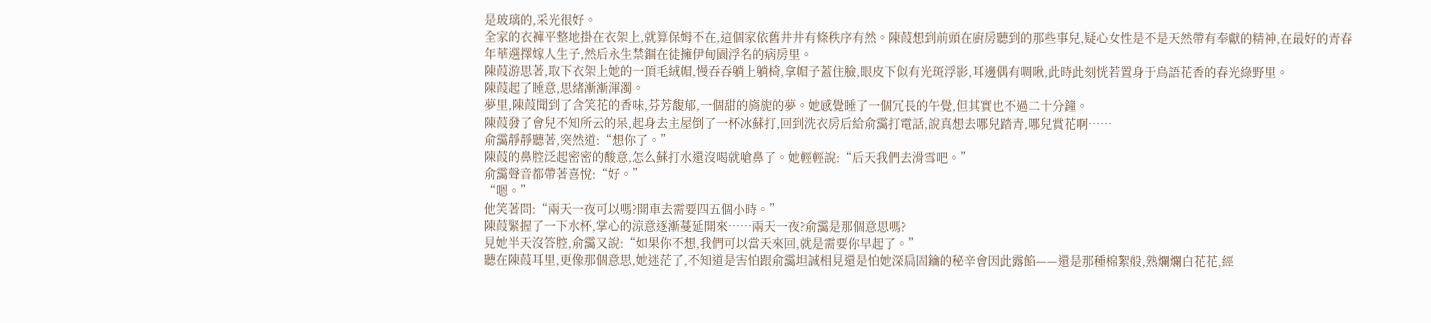是玻璃的,采光很好。
全家的衣褲平整地掛在衣架上,就算保姆不在,這個家依舊井井有條秩序有然。陳葭想到前頭在廚房聽到的那些事兒,疑心女性是不是天然帶有奉獻的精神,在最好的青春年華選擇嫁人生子,然后永生禁錮在徒擁伊甸園浮名的病房里。
陳葭游思著,取下衣架上她的一頂毛絨帽,慢吞吞躺上躺椅,拿帽子蓋住臉,眼皮下似有光斑浮影,耳邊偶有啁啾,此時此刻恍若置身于鳥語花香的春光綠野里。
陳葭起了睡意,思緒漸漸渾濁。
夢里,陳葭聞到了含笑花的香味,芬芳馥郁,一個甜的旖旎的夢。她感覺睡了一個冗長的午覺,但其實也不過二十分鐘。
陳葭發了會兒不知所云的呆,起身去主屋倒了一杯冰蘇打,回到洗衣房后給俞靄打電話,說真想去哪兒踏青,哪兒賞花啊……
俞靄靜靜聽著,突然道:“想你了。”
陳葭的鼻腔泛起密密的酸意,怎么蘇打水還沒喝就嗆鼻了。她輕輕說:“后天我們去滑雪吧。”
俞靄聲音都帶著喜悅:“好。”
“嗯。”
他笑著問:“兩天一夜可以嗎?開車去需要四五個小時。”
陳葭緊握了一下水杯,掌心的涼意逐漸蔓延開來……兩天一夜?俞靄是那個意思嗎?
見她半天沒答腔,俞靄又說:“如果你不想,我們可以當天來回,就是需要你早起了。”
聽在陳葭耳里,更像那個意思,她迷茫了,不知道是害怕跟俞靄坦誠相見還是怕她深扃固鑰的秘辛會因此露餡——還是那種棉絮般,熟爛爛白花花,經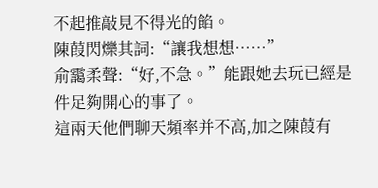不起推敲見不得光的餡。
陳葭閃爍其詞:“讓我想想……”
俞靄柔聲:“好,不急。”能跟她去玩已經是件足夠開心的事了。
這兩天他們聊天頻率并不高,加之陳葭有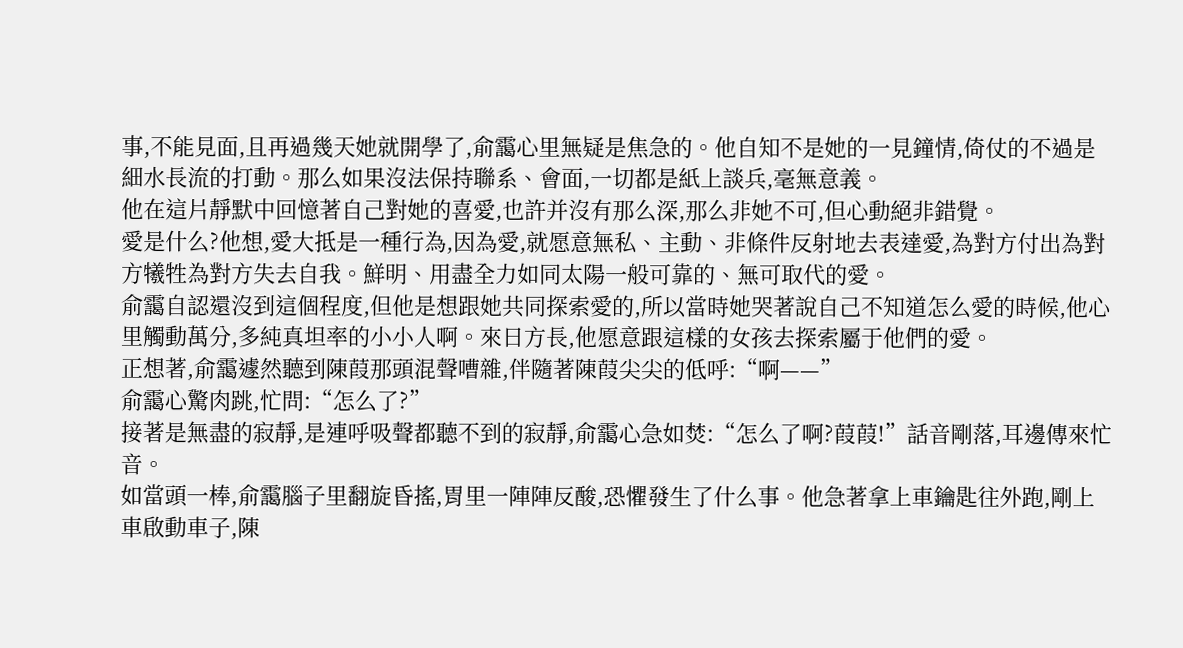事,不能見面,且再過幾天她就開學了,俞靄心里無疑是焦急的。他自知不是她的一見鐘情,倚仗的不過是細水長流的打動。那么如果沒法保持聯系、會面,一切都是紙上談兵,毫無意義。
他在這片靜默中回憶著自己對她的喜愛,也許并沒有那么深,那么非她不可,但心動絕非錯覺。
愛是什么?他想,愛大抵是一種行為,因為愛,就愿意無私、主動、非條件反射地去表達愛,為對方付出為對方犧牲為對方失去自我。鮮明、用盡全力如同太陽一般可靠的、無可取代的愛。
俞靄自認還沒到這個程度,但他是想跟她共同探索愛的,所以當時她哭著說自己不知道怎么愛的時候,他心里觸動萬分,多純真坦率的小小人啊。來日方長,他愿意跟這樣的女孩去探索屬于他們的愛。
正想著,俞靄遽然聽到陳葭那頭混聲嘈雜,伴隨著陳葭尖尖的低呼:“啊——”
俞靄心驚肉跳,忙問:“怎么了?”
接著是無盡的寂靜,是連呼吸聲都聽不到的寂靜,俞靄心急如焚:“怎么了啊?葭葭!”話音剛落,耳邊傳來忙音。
如當頭一棒,俞靄腦子里翻旋昏搖,胃里一陣陣反酸,恐懼發生了什么事。他急著拿上車鑰匙往外跑,剛上車啟動車子,陳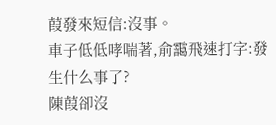葭發來短信:沒事。
車子低低哮喘著,俞靄飛速打字:發生什么事了?
陳葭卻沒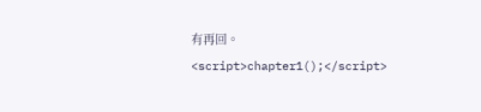有再回。<script>chapter1();</script>